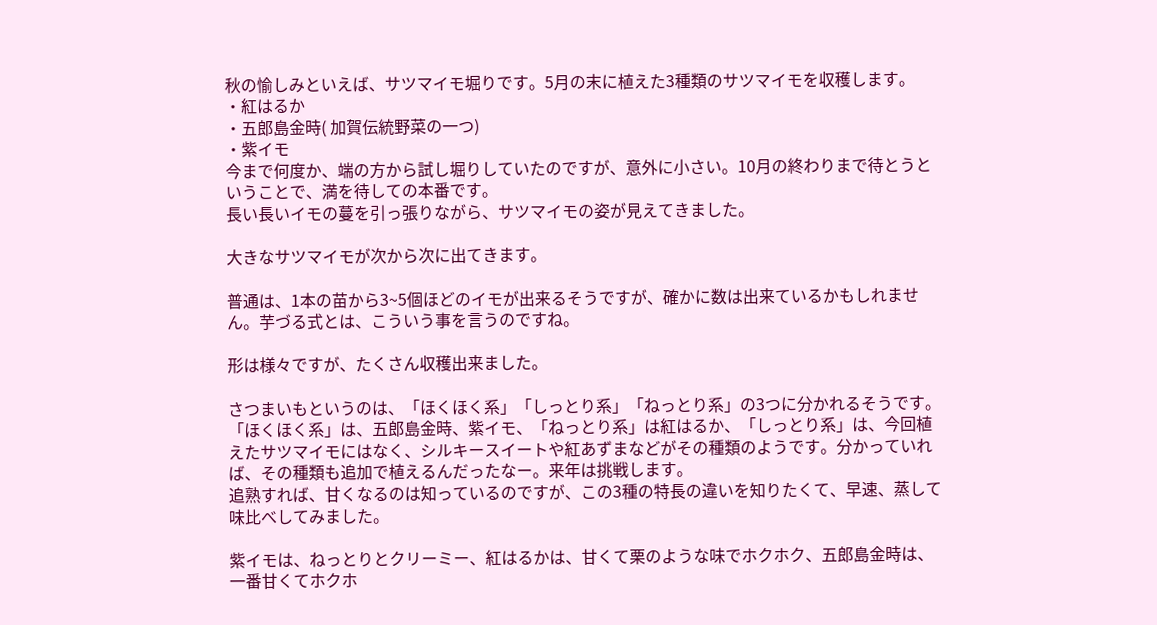秋の愉しみといえば、サツマイモ堀りです。5月の末に植えた3種類のサツマイモを収穫します。
・紅はるか
・五郎島金時( 加賀伝統野菜の一つ)
・紫イモ
今まで何度か、端の方から試し堀りしていたのですが、意外に小さい。10月の終わりまで待とうということで、満を待しての本番です。
長い長いイモの蔓を引っ張りながら、サツマイモの姿が見えてきました。

大きなサツマイモが次から次に出てきます。

普通は、1本の苗から3~5個ほどのイモが出来るそうですが、確かに数は出来ているかもしれません。芋づる式とは、こういう事を言うのですね。

形は様々ですが、たくさん収穫出来ました。

さつまいもというのは、「ほくほく系」「しっとり系」「ねっとり系」の3つに分かれるそうです。「ほくほく系」は、五郎島金時、紫イモ、「ねっとり系」は紅はるか、「しっとり系」は、今回植えたサツマイモにはなく、シルキースイートや紅あずまなどがその種類のようです。分かっていれば、その種類も追加で植えるんだったなー。来年は挑戦します。
追熟すれば、甘くなるのは知っているのですが、この3種の特長の違いを知りたくて、早速、蒸して味比べしてみました。

紫イモは、ねっとりとクリーミー、紅はるかは、甘くて栗のような味でホクホク、五郎島金時は、一番甘くてホクホ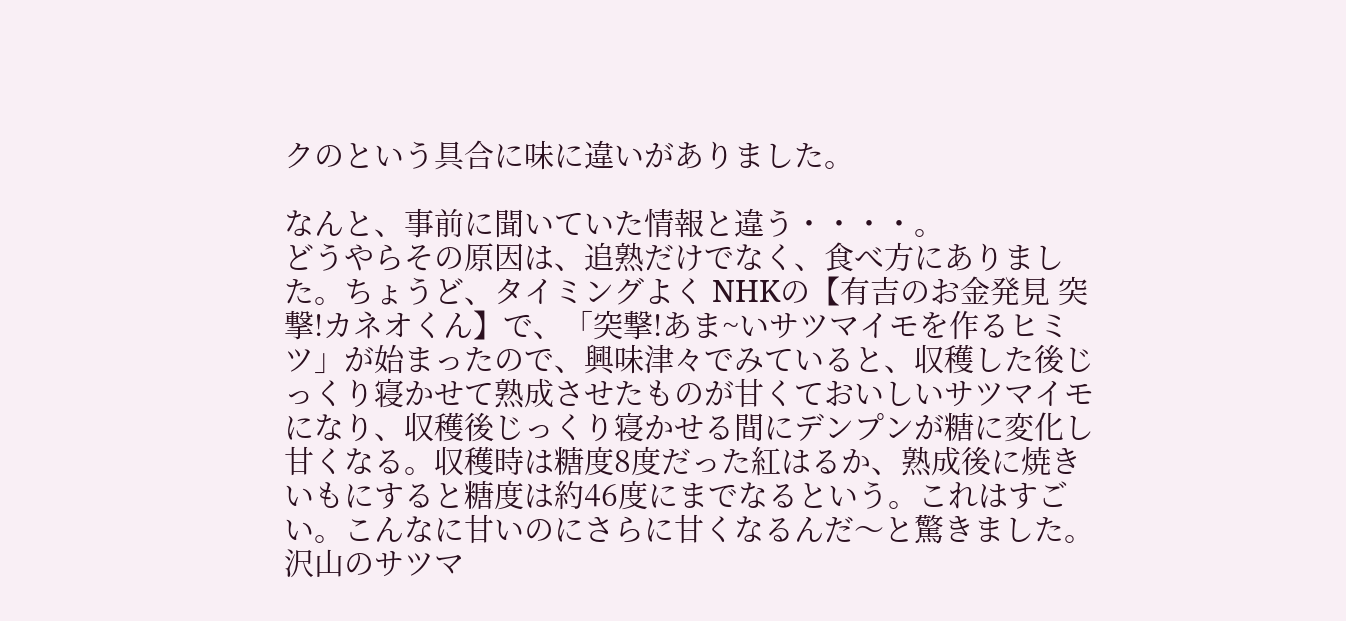クのという具合に味に違いがありました。

なんと、事前に聞いていた情報と違う・・・・。
どうやらその原因は、追熟だけでなく、食べ方にありました。ちょうど、タイミングよく NHKの【有吉のお金発見 突撃!カネオくん】で、「突撃!あま~いサツマイモを作るヒミツ」が始まったので、興味津々でみていると、収穫した後じっくり寝かせて熟成させたものが甘くておいしいサツマイモになり、収穫後じっくり寝かせる間にデンプンが糖に変化し甘くなる。収穫時は糖度8度だった紅はるか、熟成後に焼きいもにすると糖度は約46度にまでなるという。これはすごい。こんなに甘いのにさらに甘くなるんだ〜と驚きました。
沢山のサツマ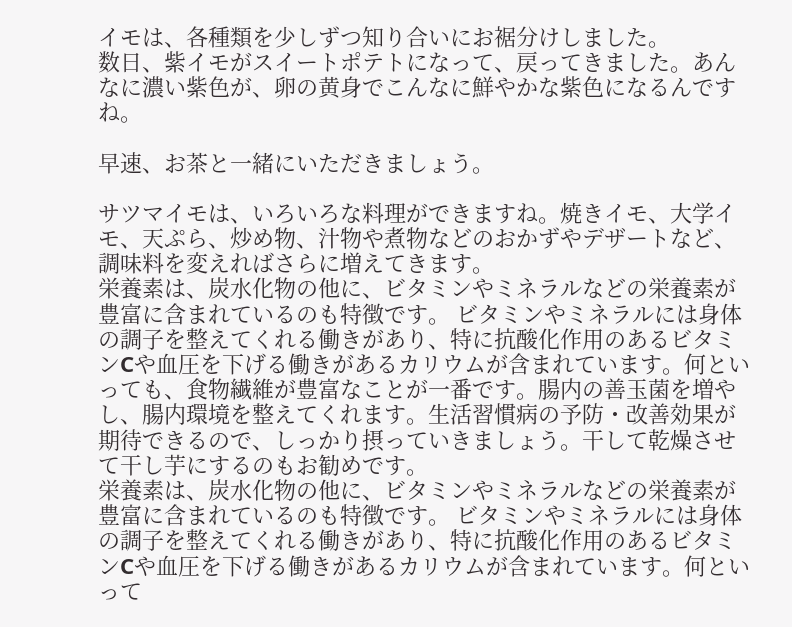イモは、各種類を少しずつ知り合いにお裾分けしました。
数日、紫イモがスイートポテトになって、戻ってきました。あんなに濃い紫色が、卵の黄身でこんなに鮮やかな紫色になるんですね。

早速、お茶と一緒にいただきましょう。

サツマイモは、いろいろな料理ができますね。焼きイモ、大学イモ、天ぷら、炒め物、汁物や煮物などのおかずやデザートなど、調味料を変えればさらに増えてきます。
栄養素は、炭水化物の他に、ビタミンやミネラルなどの栄養素が豊富に含まれているのも特徴です。 ビタミンやミネラルには身体の調子を整えてくれる働きがあり、特に抗酸化作用のあるビタミンCや血圧を下げる働きがあるカリウムが含まれています。何といっても、食物繊維が豊富なことが一番です。腸内の善玉菌を増やし、腸内環境を整えてくれます。生活習慣病の予防・改善効果が期待できるので、しっかり摂っていきましょう。干して乾燥させて干し芋にするのもお勧めです。
栄養素は、炭水化物の他に、ビタミンやミネラルなどの栄養素が豊富に含まれているのも特徴です。 ビタミンやミネラルには身体の調子を整えてくれる働きがあり、特に抗酸化作用のあるビタミンCや血圧を下げる働きがあるカリウムが含まれています。何といって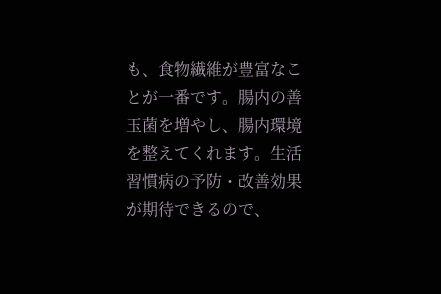も、食物繊維が豊富なことが一番です。腸内の善玉菌を増やし、腸内環境を整えてくれます。生活習慣病の予防・改善効果が期待できるので、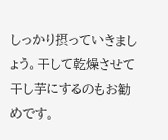しっかり摂っていきましょう。干して乾燥させて干し芋にするのもお勧めです。